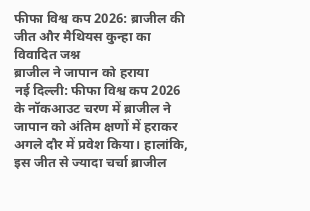फीफा विश्व कप 2026: ब्राजील की जीत और मैथियस कुन्हा का विवादित जश्न
ब्राजील ने जापान को हराया
नई दिल्ली: फीफा विश्व कप 2026 के नॉकआउट चरण में ब्राजील ने जापान को अंतिम क्षणों में हराकर अगले दौर में प्रवेश किया। हालांकि, इस जीत से ज्यादा चर्चा ब्राजील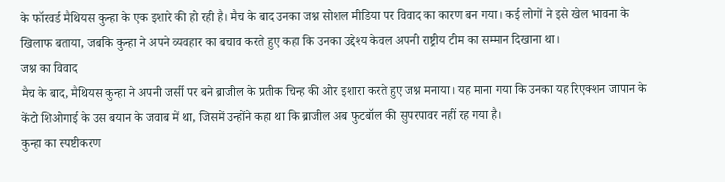के फॉरवर्ड मैथियस कुन्हा के एक इशारे की हो रही है। मैच के बाद उनका जश्न सोशल मीडिया पर विवाद का कारण बन गया। कई लोगों ने इसे खेल भावना के खिलाफ बताया, जबकि कुन्हा ने अपने व्यवहार का बचाव करते हुए कहा कि उनका उद्देश्य केवल अपनी राष्ट्रीय टीम का सम्मान दिखाना था।
जश्न का विवाद
मैच के बाद, मैथियस कुन्हा ने अपनी जर्सी पर बने ब्राजील के प्रतीक चिन्ह की ओर इशारा करते हुए जश्न मनाया। यह माना गया कि उनका यह रिएक्शन जापान के केंटो शिओगाई के उस बयान के जवाब में था, जिसमें उन्होंने कहा था कि ब्राजील अब फुटबॉल की सुपरपावर नहीं रह गया है।
कुन्हा का स्पष्टीकरण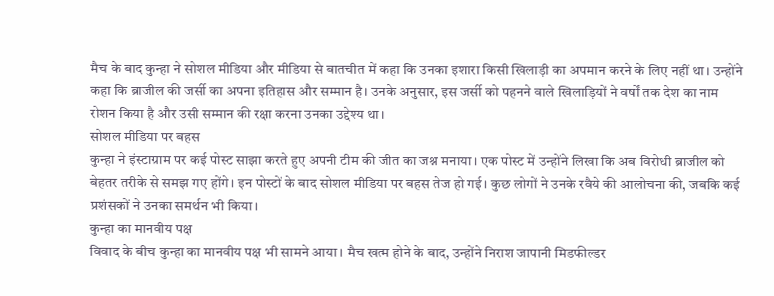मैच के बाद कुन्हा ने सोशल मीडिया और मीडिया से बातचीत में कहा कि उनका इशारा किसी खिलाड़ी का अपमान करने के लिए नहीं था। उन्होंने कहा कि ब्राजील की जर्सी का अपना इतिहास और सम्मान है। उनके अनुसार, इस जर्सी को पहनने वाले खिलाड़ियों ने वर्षों तक देश का नाम रोशन किया है और उसी सम्मान की रक्षा करना उनका उद्देश्य था।
सोशल मीडिया पर बहस
कुन्हा ने इंस्टाग्राम पर कई पोस्ट साझा करते हुए अपनी टीम की जीत का जश्न मनाया। एक पोस्ट में उन्होंने लिखा कि अब विरोधी ब्राजील को बेहतर तरीके से समझ गए होंगे। इन पोस्टों के बाद सोशल मीडिया पर बहस तेज हो गई। कुछ लोगों ने उनके रवैये की आलोचना की, जबकि कई प्रशंसकों ने उनका समर्थन भी किया।
कुन्हा का मानवीय पक्ष
विवाद के बीच कुन्हा का मानवीय पक्ष भी सामने आया। मैच खत्म होने के बाद, उन्होंने निराश जापानी मिडफील्डर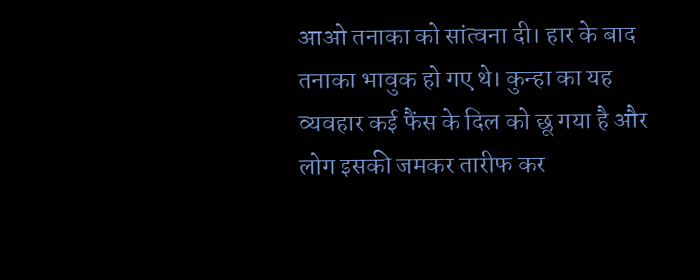आओ तनाका को सांत्वना दी। हार के बाद तनाका भावुक हो गए थे। कुन्हा का यह व्यवहार कई फैंस के दिल को छू गया है और लोग इसकी जमकर तारीफ कर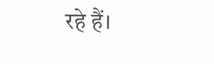रहे हैं।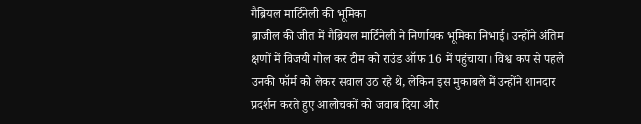गैब्रियल मार्टिनेली की भूमिका
ब्राजील की जीत में गैब्रियल मार्टिनेली ने निर्णायक भूमिका निभाई। उन्होंने अंतिम क्षणों में विजयी गोल कर टीम को राउंड ऑफ 16 में पहुंचाया। विश्व कप से पहले उनकी फॉर्म को लेकर सवाल उठ रहे थे, लेकिन इस मुकाबले में उन्होंने शानदार प्रदर्शन करते हुए आलोचकों को जवाब दिया और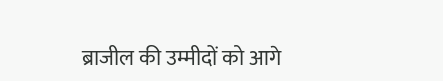ब्राजील की उम्मीदों को आगे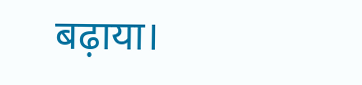बढ़ाया।